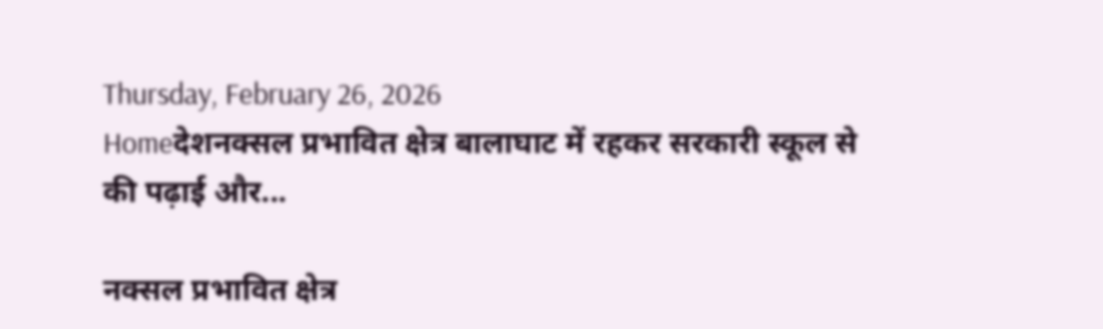Thursday, February 26, 2026
Homeदेशनक्सल प्रभावित क्षेत्र बालाघाट में रहकर सरकारी स्कूल से की पढ़ाई और...

नक्सल प्रभावित क्षेत्र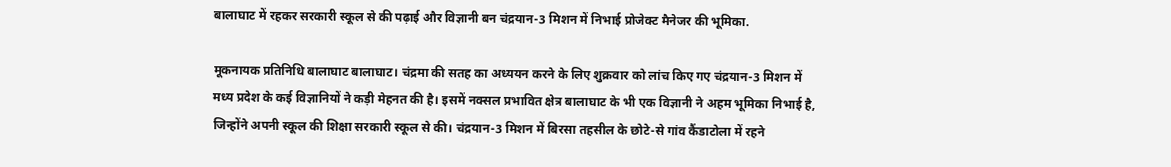बालाघाट में रहकर सरकारी स्कूल से की पढ़ाई और विज्ञानी बन चंद्रयान-3 मिशन में निभाई प्रोजेक्ट मैनेजर की भूमिका.

मूकनायक प्रतिनिधि बालाघाट बालाघाट। चंद्रमा की सतह का अध्ययन करने के लिए शुक्रवार को लांच किए गए चंद्रयान-3 मिशन में मध्य प्रदेश के कई विज्ञानियों ने कड़ी मेहनत की है। इसमें नक्सल प्रभावित क्षेत्र बालाघाट के भी एक विज्ञानी ने अहम भूमिका निभाई है, जिन्होंने अपनी स्कूल की शिक्षा सरकारी स्कूल से की। चंद्रयान-3 मिशन में बिरसा तहसील के छोटे-से गांव कैंडाटोला में रहने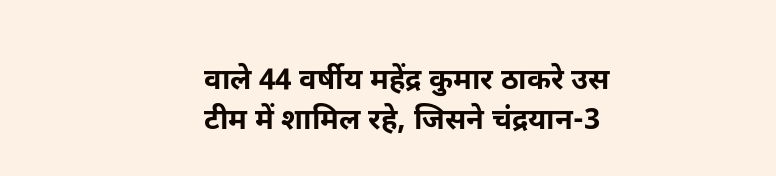वाले 44 वर्षीय महेंद्र कुमार ठाकरे उस टीम में शामिल रहे, जिसने चंद्रयान-3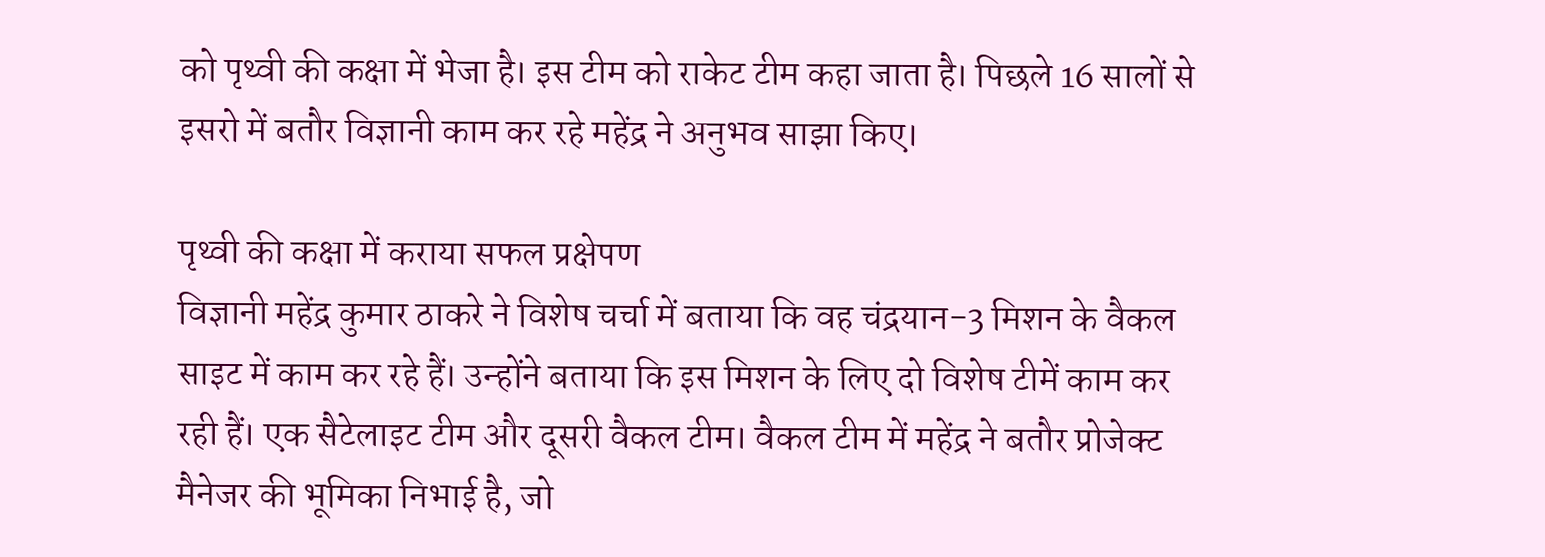को पृथ्वी की कक्षा में भेजा है। इस टीम को राकेट टीम कहा जाता है। पिछले 16 सालों से इसरो में बतौर विज्ञानी काम कर रहे महेंद्र ने अनुभव साझा किए।

पृथ्वी की कक्षा में कराया सफल प्रक्षेपण
विज्ञानी महेंद्र कुमार ठाकरे ने विशेष चर्चा में बताया कि वह चंद्रयान-3 मिशन के वैकल साइट में काम कर रहे हैं। उन्होंने बताया कि इस मिशन के लिए दो विशेष टीमें काम कर रही हैं। एक सैटेलाइट टीम और दूसरी वैकल टीम। वैकल टीम में महेंद्र ने बतौर प्रोजेक्ट मैनेजर की भूमिका निभाई है, जो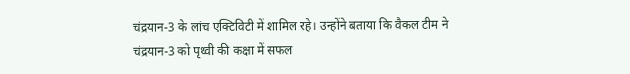चंद्रयान-3 के लांच एक्टिविटी में शामिल रहे। उन्होंने बताया कि वैकल टीम ने चंद्रयान-3 को पृथ्वी की कक्षा में सफल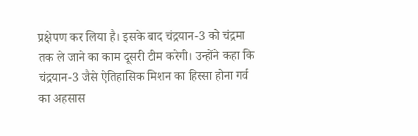प्रक्षेपण कर लिया है। इसके बाद चंद्रयान-3 को चंद्रमा तक ले जाने का काम दूसरी टीम करेगी। उन्होंने कहा कि चंद्रयान-3 जैसे ऐतिहासिक मिशन का हिस्सा होना गर्व का अहसास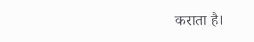कराता है।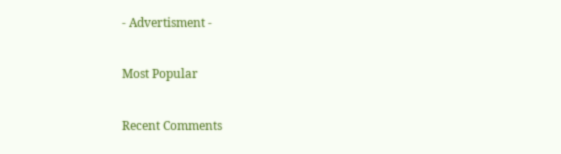- Advertisment -

Most Popular

Recent Comments